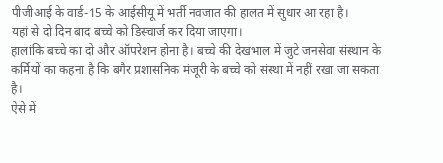पीजीआई के वार्ड-15 के आईसीयू में भर्ती नवजात की हालत में सुधार आ रहा है।
यहां से दो दिन बाद बच्चे को डिस्चार्ज कर दिया जाएगा।
हालांकि बच्चे का दो और ऑपरेशन होना है। बच्चे की देखभाल में जुटे जनसेवा संस्थान के कर्मियों का कहना है कि बगैर प्रशासनिक मंजूरी के बच्चे को संस्था में नहीं रखा जा सकता है।
ऐसे में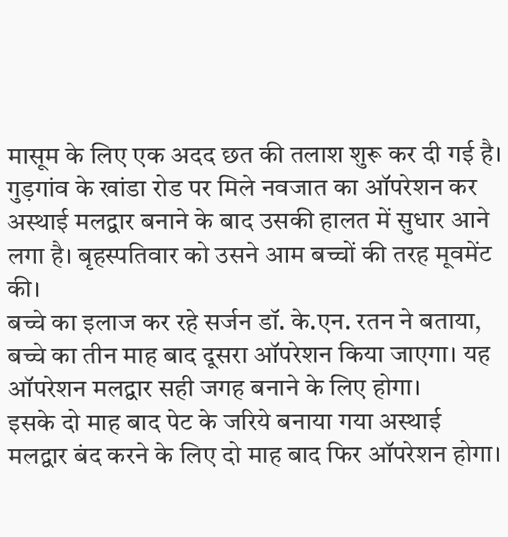मासूम के लिए एक अदद छत की तलाश शुरू कर दी गई है।
गुड़गांव के खांडा रोड पर मिले नवजात का ऑपरेशन कर अस्थाई मलद्वार बनाने के बाद उसकी हालत में सुधार आने लगा है। बृहस्पतिवार को उसने आम बच्चों की तरह मूवमेंट की।
बच्चे का इलाज कर रहे सर्जन डॉ. के.एन. रतन ने बताया, बच्चे का तीन माह बाद दूसरा ऑपरेशन किया जाएगा। यह ऑपरेशन मलद्वार सही जगह बनाने के लिए होगा।
इसके दो माह बाद पेट के जरिये बनाया गया अस्थाई मलद्वार बंद करने के लिए दो माह बाद फिर ऑपरेशन होगा।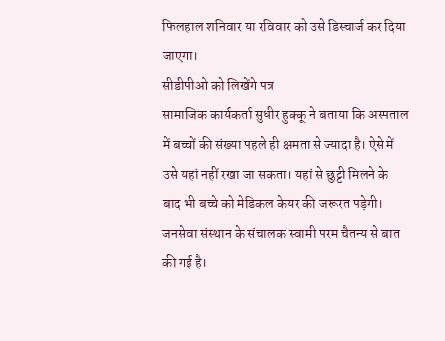फिलहाल शनिवार या रविवार को उसे डिस्चार्ज कर दिया जाएगा।
सीडीपीओ को लिखेंगे पत्र
सामाजिक कार्यकर्ता सुधीर हुक्कू ने बताया कि अस्पताल में बच्चों की संख्या पहले ही क्षमता से ज्यादा है। ऐसे में उसे यहां नहीं रखा जा सकता। यहां से छुट्टी मिलने के बाद भी बच्चे को मेडिकल केयर की जरूरत पड़ेगी। जनसेवा संस्थान के संचालक स्वामी परम चैतन्य से बात की गई है।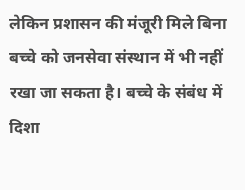लेकिन प्रशासन की मंजूरी मिले बिना बच्चे को जनसेवा संस्थान में भी नहीं रखा जा सकता है। बच्चे के संबंध में दिशा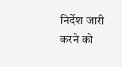निर्देश जारी करने को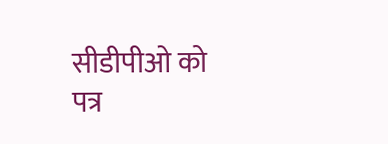सीडीपीओ को पत्र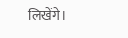लिखेंगे।